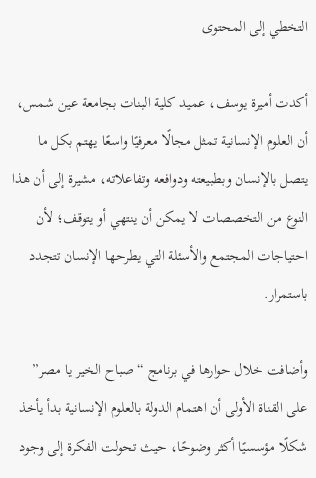التخطي إلى المحتوى

أكدت أميرة يوسف، عميد كلية البنات بجامعة عين شمس، أن العلوم الإنسانية تمثل مجالًا معرفيًا واسعًا يهتم بكل ما يتصل بالإنسان وبطبيعته ودوافعه وتفاعلاته، مشيرة إلى أن هذا النوع من التخصصات لا يمكن أن ينتهي أو يتوقف؛ لأن احتياجات المجتمع والأسئلة التي يطرحها الإنسان تتجدد باستمرار.

وأضافت خلال حوارها في برنامج “صباح الخير يا مصر” على القناة الأولى أن اهتمام الدولة بالعلوم الإنسانية بدأ يأخذ شكلًا مؤسسيًا أكثر وضوحًا، حيث تحولت الفكرة إلى وجود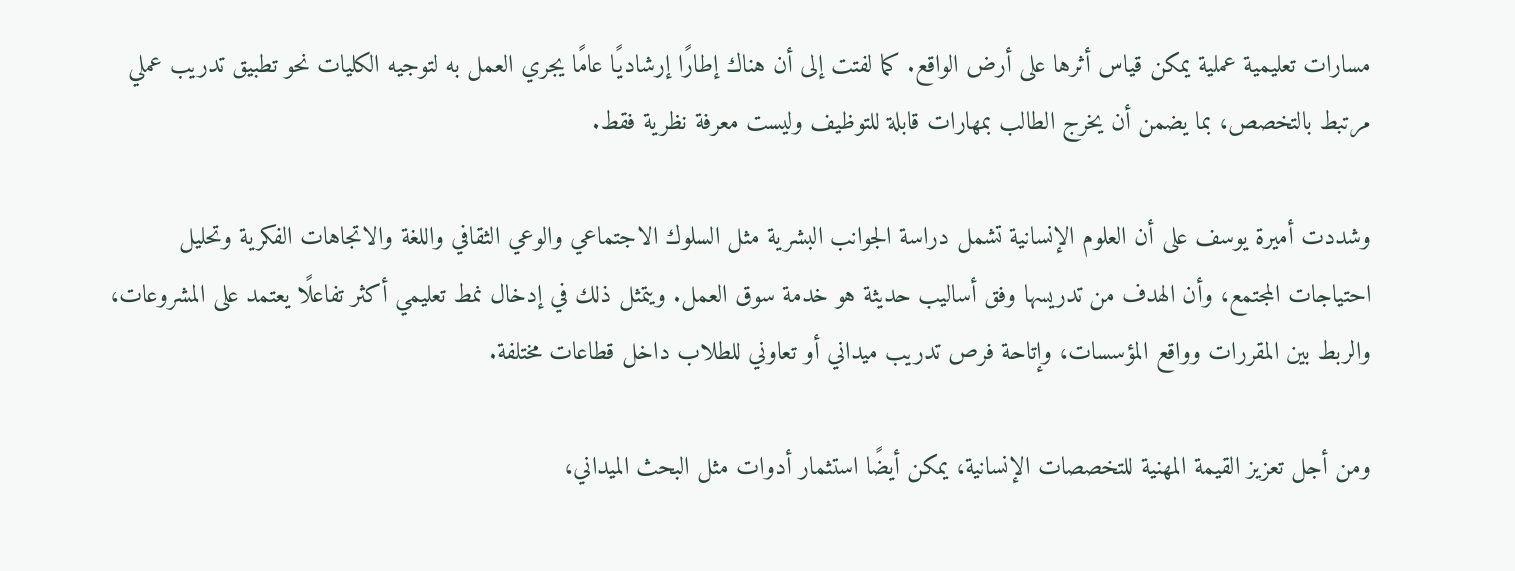مسارات تعليمية عملية يمكن قياس أثرها على أرض الواقع. كما لفتت إلى أن هناك إطارًا إرشاديًا عامًا يجري العمل به لتوجيه الكليات نحو تطبيق تدريب عملي مرتبط بالتخصص، بما يضمن أن يخرج الطالب بمهارات قابلة للتوظيف وليست معرفة نظرية فقط.

وشددت أميرة يوسف على أن العلوم الإنسانية تشمل دراسة الجوانب البشرية مثل السلوك الاجتماعي والوعي الثقافي واللغة والاتجاهات الفكرية وتحليل احتياجات المجتمع، وأن الهدف من تدريسها وفق أساليب حديثة هو خدمة سوق العمل. ويتمثل ذلك في إدخال نمط تعليمي أكثر تفاعلًا يعتمد على المشروعات، والربط بين المقررات وواقع المؤسسات، وإتاحة فرص تدريب ميداني أو تعاوني للطلاب داخل قطاعات مختلفة.

ومن أجل تعزيز القيمة المهنية للتخصصات الإنسانية، يمكن أيضًا استثمار أدوات مثل البحث الميداني،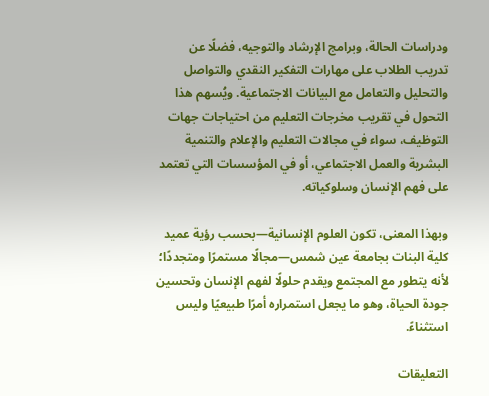ودراسات الحالة، وبرامج الإرشاد والتوجيه، فضلًا عن تدريب الطلاب على مهارات التفكير النقدي والتواصل والتحليل والتعامل مع البيانات الاجتماعية. ويُسهم هذا التحول في تقريب مخرجات التعليم من احتياجات جهات التوظيف، سواء في مجالات التعليم والإعلام والتنمية البشرية والعمل الاجتماعي، أو في المؤسسات التي تعتمد على فهم الإنسان وسلوكياته.

وبهذا المعنى، تكون العلوم الإنسانية—بحسب رؤية عميد كلية البنات بجامعة عين شمس—مجالًا مستمرًا ومتجددًا؛ لأنه يتطور مع المجتمع ويقدم حلولًا لفهم الإنسان وتحسين جودة الحياة، وهو ما يجعل استمراره أمرًا طبيعيًا وليس استثناءً.

التعليقات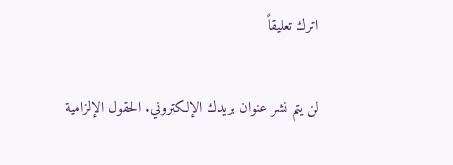اترك تعليقاً

لن يتم نشر عنوان بريدك الإلكتروني. الحقول الإلزامية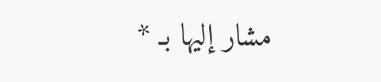مشار إليها بـ *